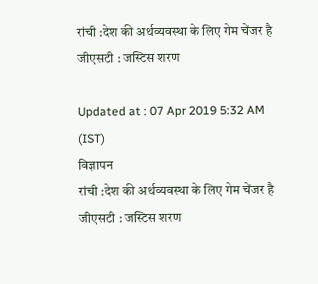रांची :देश की अर्थव्यवस्था के लिए गेम चेंजर है जीएसटी : जस्टिस शरण

Updated at : 07 Apr 2019 5:32 AM (IST)
विज्ञापन
रांची :देश की अर्थव्यवस्था के लिए गेम चेंजर है जीएसटी : जस्टिस शरण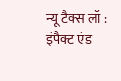न्यू टैक्स लॉ : इंपैक्ट एंड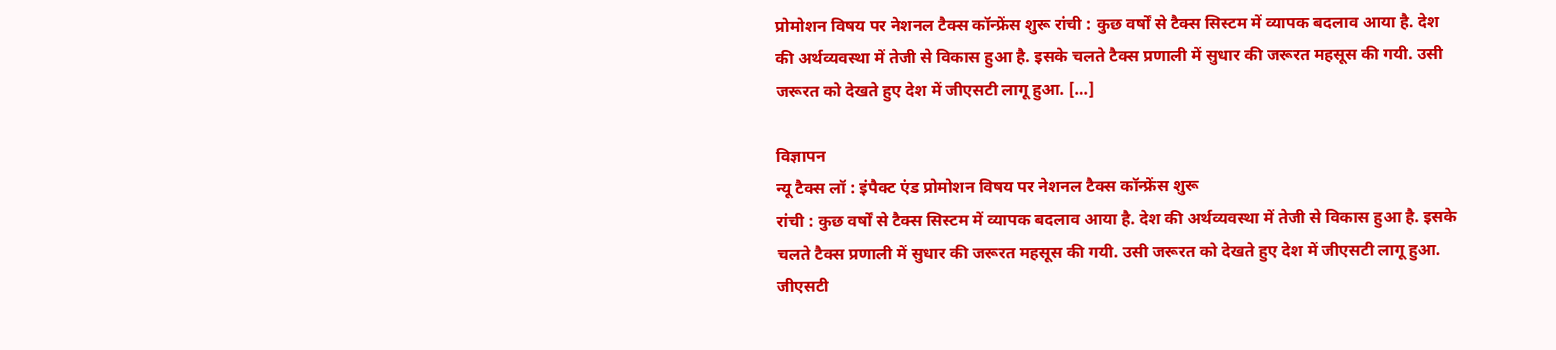प्रोमोशन विषय पर नेशनल टैक्स कॉन्फ्रेंस शुरू रांची : कुछ वर्षों से टैक्स सिस्टम में व्यापक बदलाव आया है. देश की अर्थव्यवस्था में तेजी से विकास हुआ है. इसके चलते टैक्स प्रणाली में सुधार की जरूरत महसूस की गयी. उसी जरूरत को देखते हुए देश में जीएसटी लागू हुआ. […]

विज्ञापन
न्यू टैक्स लॉ : इंपैक्ट एंड प्रोमोशन विषय पर नेशनल टैक्स कॉन्फ्रेंस शुरू
रांची : कुछ वर्षों से टैक्स सिस्टम में व्यापक बदलाव आया है. देश की अर्थव्यवस्था में तेजी से विकास हुआ है. इसके चलते टैक्स प्रणाली में सुधार की जरूरत महसूस की गयी. उसी जरूरत को देखते हुए देश में जीएसटी लागू हुआ. जीएसटी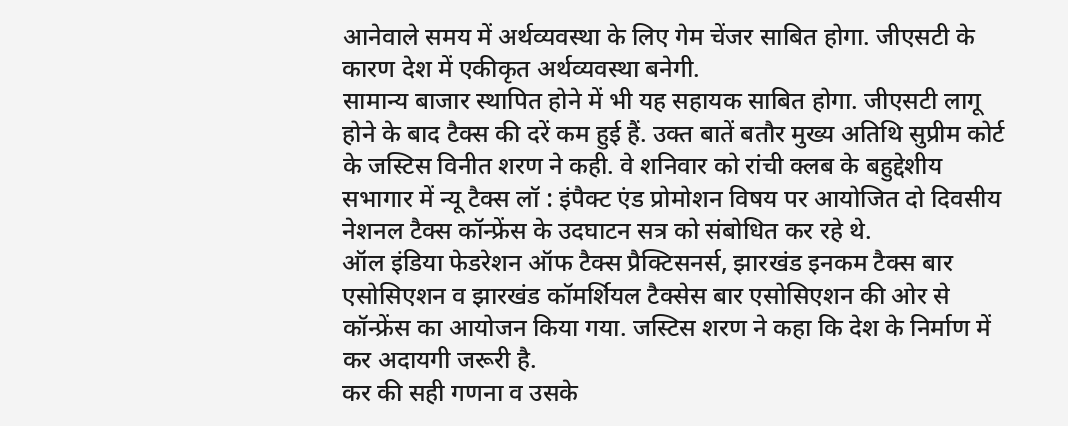आनेवाले समय में अर्थव्यवस्था के लिए गेम चेंजर साबित होगा. जीएसटी के कारण देश में एकीकृत अर्थव्यवस्था बनेगी.
सामान्य बाजार स्थापित होने में भी यह सहायक साबित होगा. जीएसटी लागू होने के बाद टैक्स की दरें कम हुई हैं. उक्त बातें बतौर मुख्य अतिथि सुप्रीम कोर्ट के जस्टिस विनीत शरण ने कही. वे शनिवार को रांची क्लब के बहुद्देशीय सभागार में न्यू टैक्स लॉ : इंपैक्ट एंड प्रोमोशन विषय पर आयोजित दो दिवसीय नेशनल टैक्स कॉन्फ्रेंस के उदघाटन सत्र को संबोधित कर रहे थे.
ऑल इंडिया फेडरेशन ऑफ टैक्स प्रैक्टिसनर्स, झारखंड इनकम टैक्स बार एसोसिएशन व झारखंड कॉमर्शियल टैक्सेस बार एसोसिएशन की ओर से कॉन्फ्रेंस का आयोजन किया गया. जस्टिस शरण ने कहा कि देश के निर्माण में कर अदायगी जरूरी है.
कर की सही गणना व उसके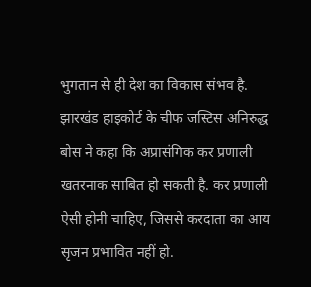भुगतान से ही देश का विकास संभव है. झारखंड हाइकोर्ट के चीफ जस्टिस अनिरुद्ध बोस ने कहा कि अप्रासंगिक कर प्रणाली खतरनाक साबित हो सकती है. कर प्रणाली ऐसी होनी चाहिए, जिससे करदाता का आय सृजन प्रभावित नहीं हो.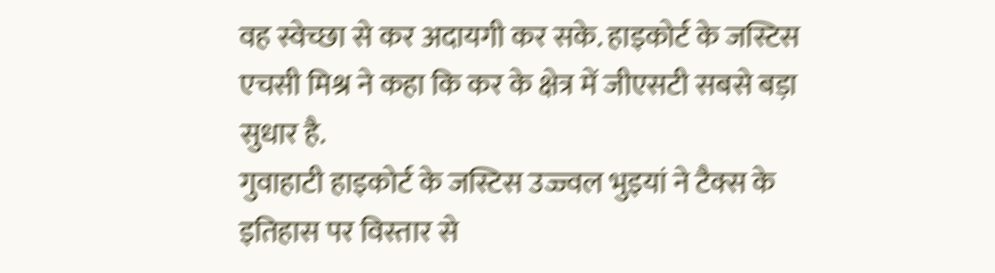वह स्वेच्छा से कर अदायगी कर सके. हाइकोर्ट के जस्टिस एचसी मिश्र ने कहा कि कर के क्षेत्र में जीएसटी सबसे बड़ा सुधार है.
गुवाहाटी हाइकोर्ट के जस्टिस उज्ज्वल भुइयां ने टैक्स के इतिहास पर विस्तार से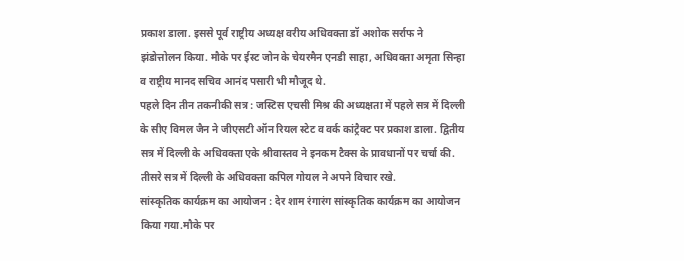प्रकाश डाला. इससे पूर्व राष्ट्रीय अध्यक्ष वरीय अधिवक्ता डॉ अशोक सर्राफ ने झंडोत्तोलन किया. मौके पर ईस्ट जोन के चेयरमैन एनडी साहा, अधिवक्ता अमृता सिन्हा व राष्ट्रीय मानद सचिव आनंद पसारी भी मौजूद थे.
पहले दिन तीन तकनीकी सत्र : जस्टिस एचसी मिश्र की अध्यक्षता में पहले सत्र में दिल्ली के सीए विमल जैन ने जीएसटी ऑन रियल स्टेट व वर्क कांट्रैक्ट पर प्रकाश डाला. द्वितीय सत्र में दिल्ली के अधिवक्ता एके श्रीवास्तव ने इनकम टैक्स के प्रावधानों पर चर्चा की. तीसरे सत्र में दिल्ली के अधिवक्ता कपिल गोयल ने अपने विचार रखे.
सांस्कृतिक कार्यक्रम का आयोजन : देर शाम रंगारंग सांस्कृतिक कार्यक्रम का आयोजन किया गया.मौके पर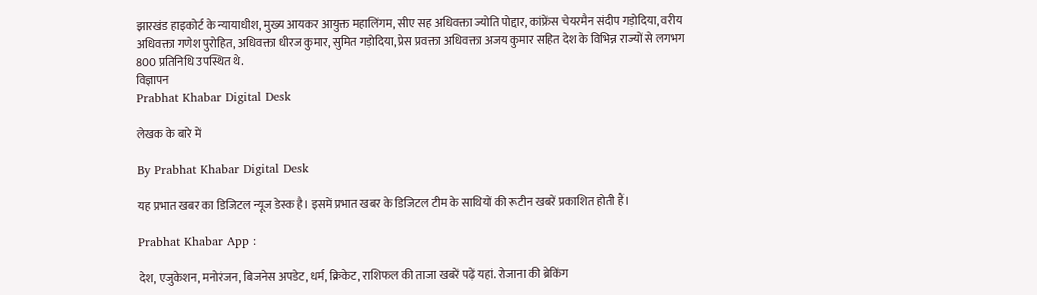झारखंड हाइकोर्ट के न्यायाधीश, मुख्य आयकर आयुक्त महालिंगम, सीए सह अधिवक्ता ज्योति पोद्दार, कांफ्रेंस चेयरमैन संदीप गड़ोदिया, वरीय अधिवक्ता गणेश पुरोहित, अधिवक्ता धीरज कुमार, सुमित गड़ोदिया, प्रेस प्रवक्ता अधिवक्ता अजय कुमार सहित देश के विभिन्न राज्यों से लगभग 800 प्रतिनिधि उपस्थित थे.
विज्ञापन
Prabhat Khabar Digital Desk

लेखक के बारे में

By Prabhat Khabar Digital Desk

यह प्रभात खबर का डिजिटल न्यूज डेस्क है। इसमें प्रभात खबर के डिजिटल टीम के साथियों की रूटीन खबरें प्रकाशित होती हैं।

Prabhat Khabar App :

देश, एजुकेशन, मनोरंजन, बिजनेस अपडेट, धर्म, क्रिकेट, राशिफल की ताजा खबरें पढ़ें यहां. रोजाना की ब्रेकिंग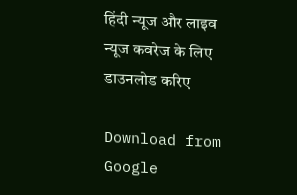हिंदी न्यूज और लाइव न्यूज कवरेज के लिए डाउनलोड करिए

Download from Google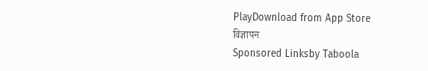PlayDownload from App Store
विज्ञापन
Sponsored Linksby Taboola